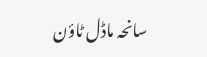سانحہ ماڈل ٹاؤن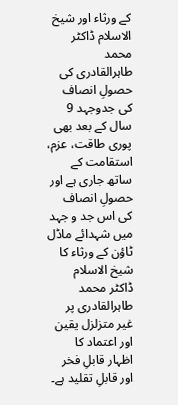کے ورثاء اور شیخ الاسلام ڈاکٹر محمد طاہرالقادری کی حصولِ انصاف کی جدوجہد 9 سال کے بعد بھی پوری طاقت، عزم، استقامت کے ساتھ جاری ہے اور حصولِ انصاف کی اس جد و جہد میں شہدائے ماڈل ٹاؤن کے ورثاء کا شیخ الاسلام ڈاکٹر محمد طاہرالقادری پر غیر متزلزل یقین اور اعتماد کا اظہار قابلِ فخر اور قابلِ تقلید ہے۔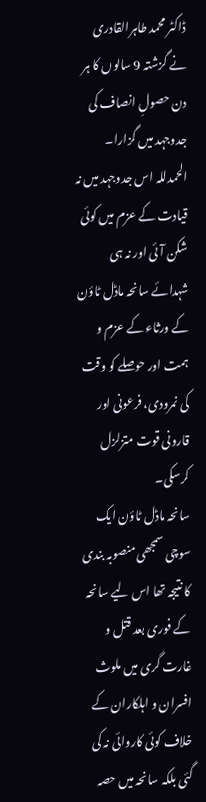ڈاکٹر محمد طاہرالقادری نے گزشتہ 9 سالوں کا ہر دن حصولِ انصاف کی جدوجہد میں گزارا۔ الحمدللہ اس جدوجہد میں نہ قیادت کے عزم میں کوئی شکن آئی اور نہ ہی شہدائے سانحہ ماڈل ٹاؤن کے ورثاء کے عزم و ہمت اور حوصلے کو وقت کی نمرودی، فرعونی اور قارونی قوت متزلزل کرسکی۔
سانحہ ماڈل ٹاؤن ایک سوچی سمجھی منصوبہ بندی کا نتیجہ تھا اس لیے سانحہ کے فوری بعد قتل و غارت گری میں ملوث افسران و اہلکاران کے خلاف کوئی کاروائی نہ کی گئی بلکہ سانحہ میں حصہ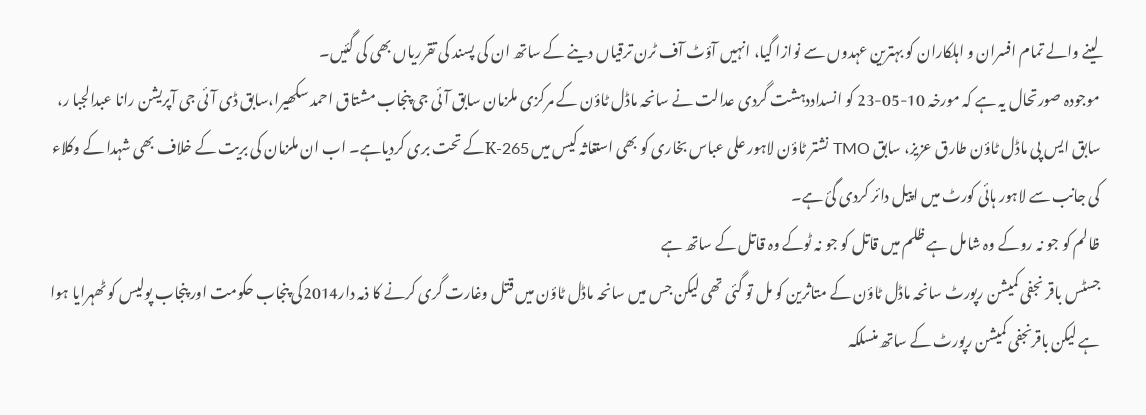لینے والے تمام افسران و اہلکاران کو بہترین عہدوں سے نوازا گیا، انہیں آؤٹ آف ٹرن ترقیاں دینے کے ساتھ ان کی پسند کی تقرریاں بھی کی گئیں۔
موجودہ صورتحال یہ ہے کہ مورخہ 10-05-23 کو انسداددہشت گردی عدالت نے سانحہ ماڈل ٹاؤن کے مرکزی ملزمان سابق آئی جی پنجاب مشتاق احمد سکھیرا،سابق ڈی آئی جی آپریشن رانا عبدالجبا ر، سابق ایس پی ماڈل ٹاؤن طارق عزیز، سابق TMO نشتر ٹاؤن لاہور علی عباس بخاری کو بھی استغاثہ کیس میں 265-Kکے تحت بری کردیاہے۔ اب ان ملزمان کی بریت کے خلاف بھی شہدا کے وکلاء کی جانب سے لاہور ہائی کورٹ میں اپیل دائر کردی گئ ہے۔
ظالم کو جو نہ روکے وہ شامل ہے ظلم میں قاتل کو جو نہ ٹوکے وہ قاتل کے ساتھ ہے
جسٹس باقر نجفی کمیشن رپورٹ سانحہ ماڈل ٹاؤن کے متاثرین کو مل تو گئی تھی لیکن جس میں سانحہ ماڈل ٹاؤن میں قتل وغارت گری کرنے کا ذمہ دار2014کی پنجاب حکومت اور پنجاب پولیس کو ٹھہرایا ہوا ہے لیکن باقرنجفی کمیشن رپورٹ کے ساتھ منسلکہ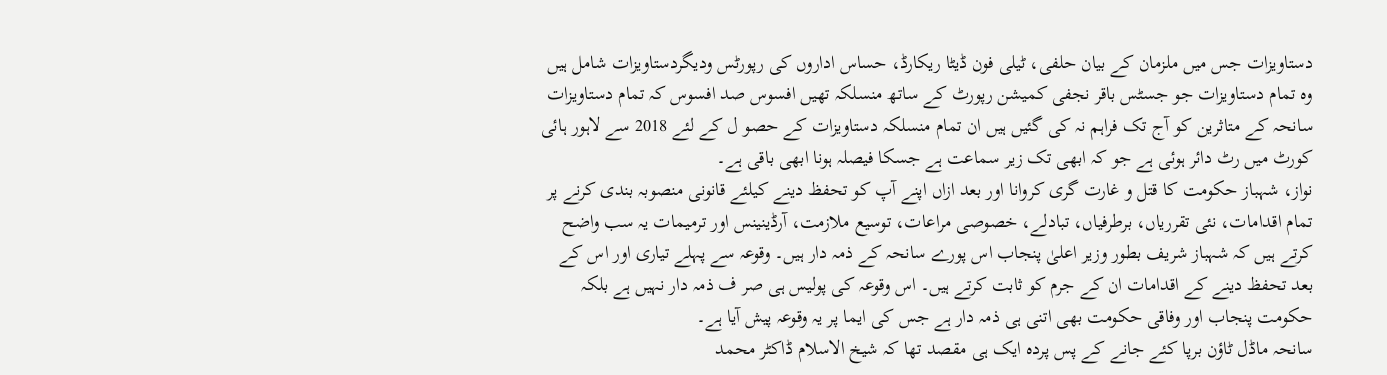دستاویزات جس میں ملزمان کے بیان حلفی، ٹیلی فون ڈیٹا ریکارڈ، حساس اداروں کی رپورٹس ودیگردستاویزات شامل ہیں وہ تمام دستاویزات جو جسٹس باقر نجفی کمیشن رپورٹ کے ساتھ منسلکہ تھیں افسوس صد افسوس کہ تمام دستاویزات سانحہ کے متاثرین کو آج تک فراہم نہ کی گئیں ہیں ان تمام منسلکہ دستاویزات کے حصو ل کے لئے 2018 سے لاہور ہائی کورٹ میں رٹ دائر ہوئی ہے جو کہ ابھی تک زیر سماعت ہے جسکا فیصلہ ہونا ابھی باقی ہے۔
نواز، شہباز حکومت کا قتل و غارت گری کروانا اور بعد ازاں اپنے آپ کو تحفظ دینے کیلئے قانونی منصوبہ بندی کرنے پر تمام اقدامات، نئی تقرریاں، برطرفیاں، تبادلے، خصوصی مراعات، توسیع ملازمت، آرڈینینس اور ترمیمات یہ سب واضح کرتے ہیں کہ شہباز شریف بطور وزیر اعلیٰ پنجاب اس پورے سانحہ کے ذمہ دار ہیں۔ وقوعہ سے پہلے تیاری اور اس کے بعد تحفظ دینے کے اقدامات ان کے جرم کو ثابت کرتے ہیں۔ اس وقوعہ کی پولیس ہی صر ف ذمہ دار نہیں ہے بلکہ حکومت پنجاب اور وفاقی حکومت بھی اتنی ہی ذمہ دار ہے جس کی ایما پر یہ وقوعہ پیش آیا ہے۔
سانحہ ماڈل ٹاؤن برپا کئے جانے کے پس پردہ ایک ہی مقصد تھا کہ شیخ الاسلام ڈاکٹر محمد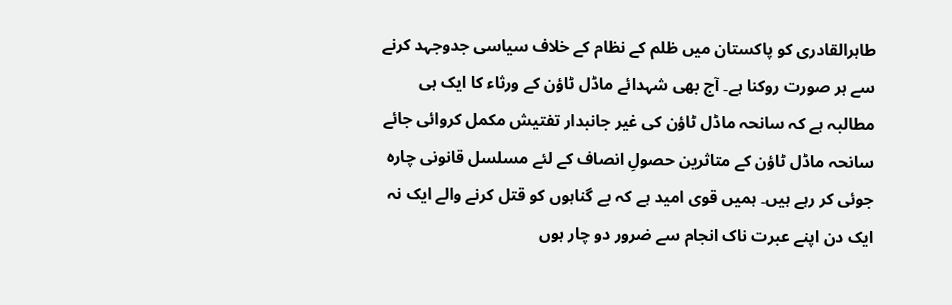طاہرالقادری کو پاکستان میں ظلم کے نظام کے خلاف سیاسی جدوجہد کرنے سے ہر صورت روکنا ہے۔ آج بھی شہدائے ماڈل ٹاؤن کے ورثاء کا ایک ہی مطالبہ ہے کہ سانحہ ماڈل ٹاؤن کی غیر جانبدار تفتیش مکمل کروائی جائے سانحہ ماڈل ٹاؤن کے متاثرین حصولِ انصاف کے لئے مسلسل قانونی چارہ جوئی کر رہے ہیں۔ ہمیں قوی امید ہے کہ بے گناہوں کو قتل کرنے والے ایک نہ ایک دن اپنے عبرت ناک انجام سے ضرور دو چار ہوں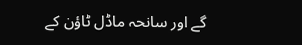گے اور سانحہ ماڈل ٹاؤن کے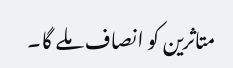متاثرین کو انصاف ملے گا۔